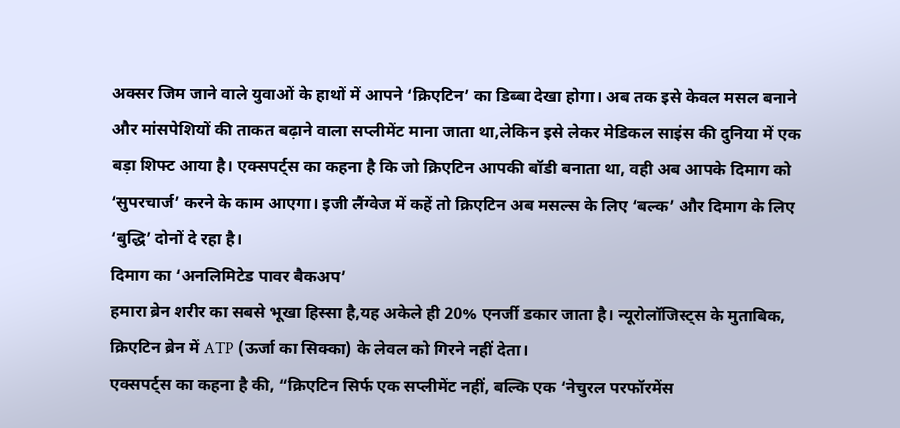अक्सर जिम जाने वाले युवाओं के हाथों में आपने ‘क्रिएटिन’ का डिब्बा देखा होगा। अब तक इसे केवल मसल बनाने और मांसपेशियों की ताकत बढ़ाने वाला सप्लीमेंट माना जाता था,लेकिन इसे लेकर मेडिकल साइंस की दुनिया में एक बड़ा शिफ्ट आया है। एक्सपर्ट्स का कहना है कि जो क्रिएटिन आपकी बॉडी बनाता था, वही अब आपके दिमाग को ‘सुपरचार्ज’ करने के काम आएगा। इजी लैंग्वेज में कहें तो क्रिएटिन अब मसल्स के लिए ‘बल्क’ और दिमाग के लिए ‘बुद्धि’ दोनों दे रहा है।
दिमाग का ‘अनलिमिटेड पावर बैकअप’
हमारा ब्रेन शरीर का सबसे भूखा हिस्सा है,यह अकेले ही 20% एनर्जी डकार जाता है। न्यूरोलॉजिस्ट्स के मुताबिक, क्रिएटिन ब्रेन में ATP (ऊर्जा का सिक्का) के लेवल को गिरने नहीं देता।
एक्सपर्ट्स का कहना है की, “क्रिएटिन सिर्फ एक सप्लीमेंट नहीं, बल्कि एक ‘नेचुरल परफॉरमेंस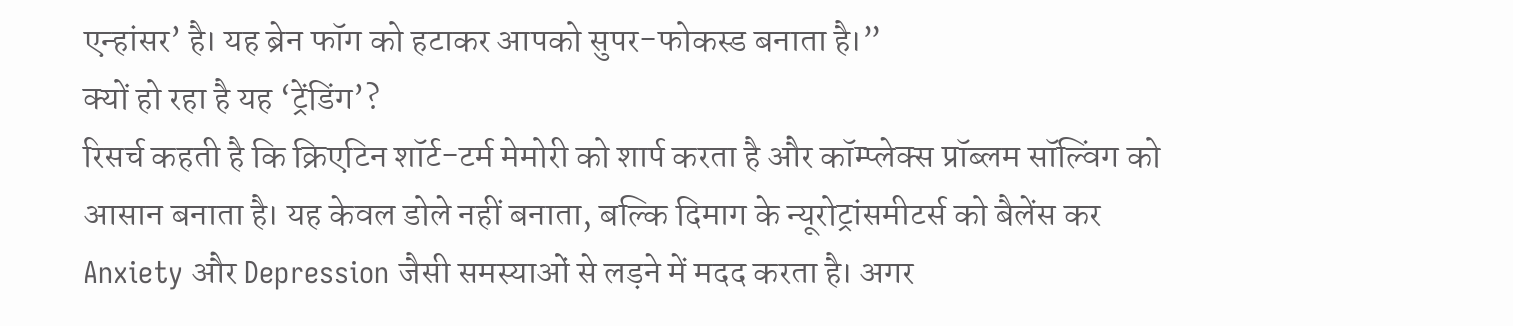एन्हांसर’ है। यह ब्रेन फॉग को हटाकर आपको सुपर-फोकस्ड बनाता है।”
क्यों हो रहा है यह ‘ट्रेंडिंग’?
रिसर्च कहती है कि क्रिएटिन शॉर्ट-टर्म मेमोरी को शार्प करता है और कॉम्प्लेक्स प्रॉब्लम सॉल्विंग को आसान बनाता है। यह केवल डोले नहीं बनाता, बल्कि दिमाग के न्यूरोट्रांसमीटर्स को बैलेंस कर Anxiety और Depression जैसी समस्याओं से लड़ने में मदद करता है। अगर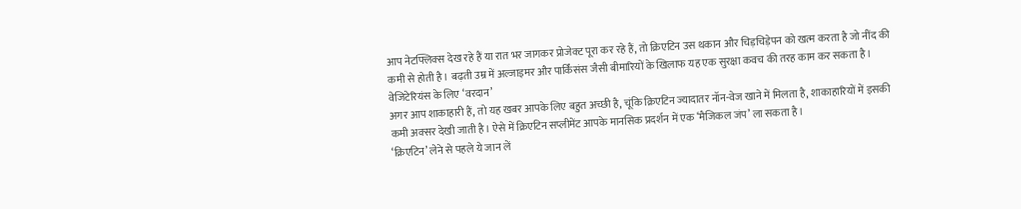आप नेटफ्लिक्स देख रहे हैं या रात भर जागकर प्रोजेक्ट पूरा कर रहे हैं, तो क्रिएटिन उस थकान और चिड़चिड़ेपन को खत्म करता है जो नींद की कमी से होती है। बढ़ती उम्र में अल्जाइमर और पार्किंसंस जैसी बीमारियों के खिलाफ यह एक सुरक्षा कवच की तरह काम कर सकता है।
वेजिटेरियंस के लिए ‘वरदान’
अगर आप शाकाहारी हैं, तो यह खबर आपके लिए बहुत अच्छी है, चूंकि क्रिएटिन ज्यादातर नॉन-वेज खाने में मिलता है, शाकाहारियों में इसकी कमी अक्सर देखी जाती है। ऐसे में क्रिएटिन सप्लीमेंट आपके मानसिक प्रदर्शन में एक ‘मैजिकल जंप’ ला सकता है।
‘क्रिएटिन’ लेने से पहले ये जान लें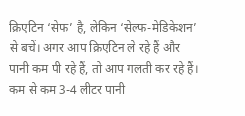क्रिएटिन ‘सेफ’ है, लेकिन ‘सेल्फ-मेडिकेशन’ से बचें। अगर आप क्रिएटिन ले रहे हैं और पानी कम पी रहे हैं, तो आप गलती कर रहे हैं। कम से कम 3-4 लीटर पानी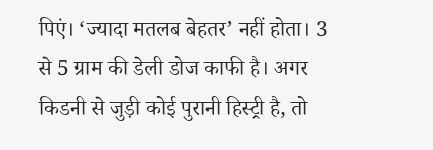पिएं। ‘ज्यादा मतलब बेहतर’ नहीं होता। 3 से 5 ग्राम की डेली डोज काफी है। अगर किडनी से जुड़ी कोई पुरानी हिस्ट्री है, तो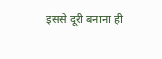इससे दूरी बनाना ही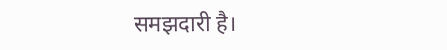समझदारी है।